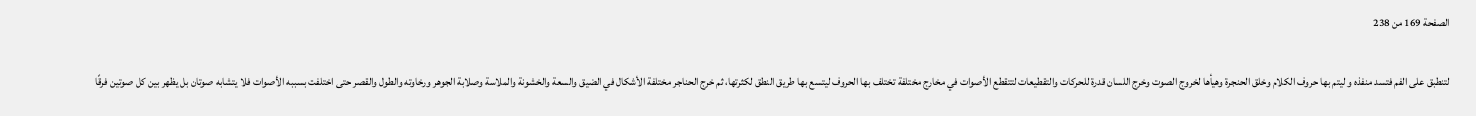الصفحة 169 من 238

لتنطبق على الفم فتسد منفذه و ليتم بها حروف الكلام وخلق الحنجرة وهيأها لخروج الصوت وخرج اللسان قدرة للحركات والتقطيعات لتتقطع الأصوات في مخارج مختلفة تختلف بها الحروف ليتسع بها طريق النطق لكثرتها، ثم خرج الحناجر مختلفة الأشكال في الضيق والسعة والخشونة والملاسة وصلابة الجوهر ورخاوته والطول والقصر حتى اختلفت بسببه الأصوات فلا يتشابه صوتان بل يظهر بين كل صوتين فرقًا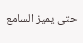حتى يميز السامع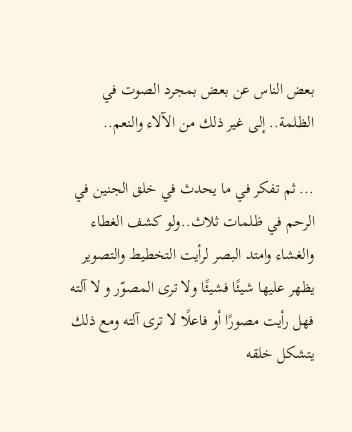بعض الناس عن بعض بمجرد الصوت في الظلمة.. إلى غير ذلك من الآلاء والنعم..

... ثم تفكر في ما يحدث في خلق الجنين في الرحم في ظلمات ثلاث..ولو كشف الغطاء والغشاء وامتد البصر لرأيت التخطيط والتصوير يظهر عليها شيئًا فشيئًا ولا ترى المصوّر و لا آلته فهل رأيت مصورًا أو فاعلًا لا ترى آلته ومع ذلك يتشكل خلقه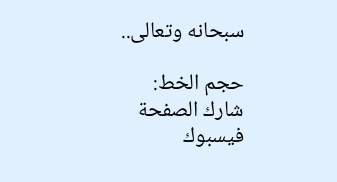سبحانه وتعالى..

حجم الخط:
شارك الصفحة
فيسبوك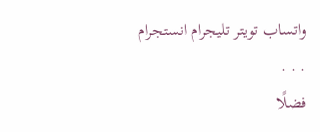واتساب تويتر تليجرام انستجرام
. . .
فضلًا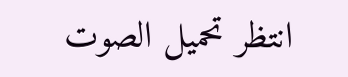انتظر تحميل الصوت